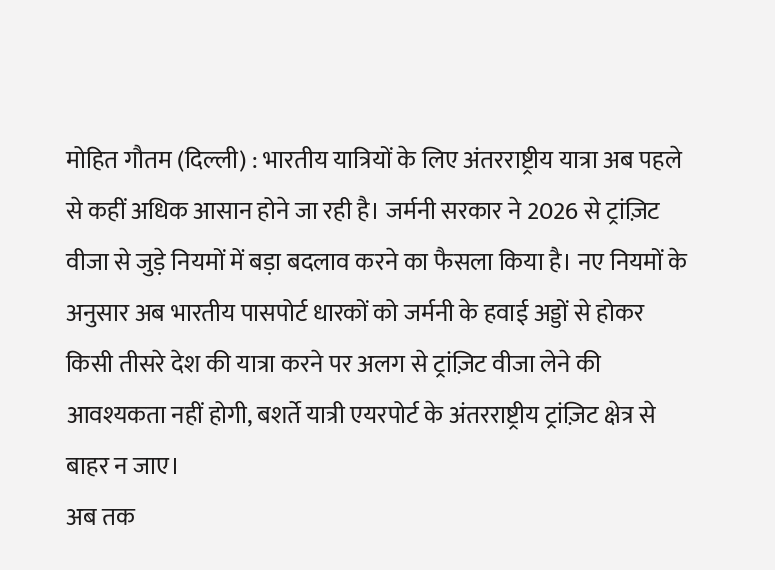मोहित गौतम (दिल्ली) : भारतीय यात्रियों के लिए अंतरराष्ट्रीय यात्रा अब पहले से कहीं अधिक आसान होने जा रही है। जर्मनी सरकार ने 2026 से ट्रांज़िट वीजा से जुड़े नियमों में बड़ा बदलाव करने का फैसला किया है। नए नियमों के अनुसार अब भारतीय पासपोर्ट धारकों को जर्मनी के हवाई अड्डों से होकर किसी तीसरे देश की यात्रा करने पर अलग से ट्रांज़िट वीजा लेने की आवश्यकता नहीं होगी, बशर्ते यात्री एयरपोर्ट के अंतरराष्ट्रीय ट्रांज़िट क्षेत्र से बाहर न जाए।
अब तक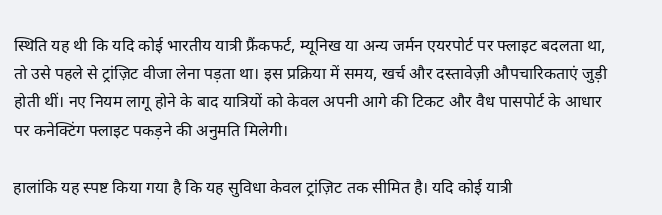स्थिति यह थी कि यदि कोई भारतीय यात्री फ्रैंकफर्ट, म्यूनिख या अन्य जर्मन एयरपोर्ट पर फ्लाइट बदलता था, तो उसे पहले से ट्रांज़िट वीजा लेना पड़ता था। इस प्रक्रिया में समय, खर्च और दस्तावेज़ी औपचारिकताएं जुड़ी होती थीं। नए नियम लागू होने के बाद यात्रियों को केवल अपनी आगे की टिकट और वैध पासपोर्ट के आधार पर कनेक्टिंग फ्लाइट पकड़ने की अनुमति मिलेगी।

हालांकि यह स्पष्ट किया गया है कि यह सुविधा केवल ट्रांज़िट तक सीमित है। यदि कोई यात्री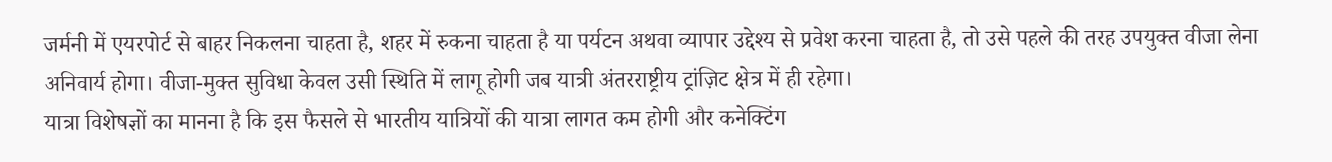जर्मनी में एयरपोर्ट से बाहर निकलना चाहता है, शहर में रुकना चाहता है या पर्यटन अथवा व्यापार उद्देश्य से प्रवेश करना चाहता है, तो उसे पहले की तरह उपयुक्त वीजा लेना अनिवार्य होगा। वीजा-मुक्त सुविधा केवल उसी स्थिति में लागू होगी जब यात्री अंतरराष्ट्रीय ट्रांज़िट क्षेत्र में ही रहेगा।
यात्रा विशेषज्ञों का मानना है कि इस फैसले से भारतीय यात्रियों की यात्रा लागत कम होगी और कनेक्टिंग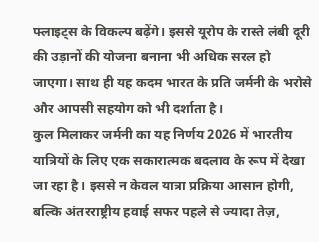फ्लाइट्स के विकल्प बढ़ेंगे। इससे यूरोप के रास्ते लंबी दूरी की उड़ानों की योजना बनाना भी अधिक सरल हो जाएगा। साथ ही यह कदम भारत के प्रति जर्मनी के भरोसे और आपसी सहयोग को भी दर्शाता है।
कुल मिलाकर जर्मनी का यह निर्णय 2026 में भारतीय यात्रियों के लिए एक सकारात्मक बदलाव के रूप में देखा जा रहा है। इससे न केवल यात्रा प्रक्रिया आसान होगी, बल्कि अंतरराष्ट्रीय हवाई सफर पहले से ज्यादा तेज़,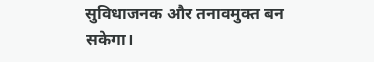सुविधाजनक और तनावमुक्त बन सकेगा।